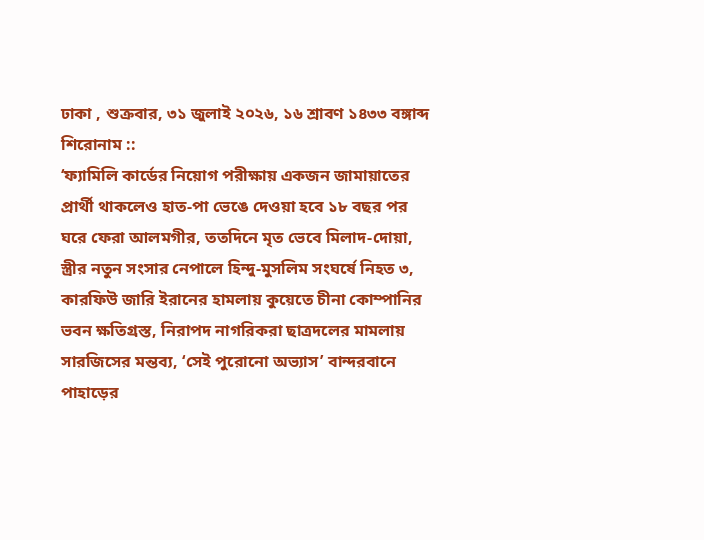ঢাকা , শুক্রবার, ৩১ জুলাই ২০২৬, ১৬ শ্রাবণ ১৪৩৩ বঙ্গাব্দ
শিরোনাম ::
‘ফ্যামিলি কার্ডের নিয়োগ পরীক্ষায় একজন জামায়াতের প্রার্থী থাকলেও হাত-পা ভেঙে দেওয়া হবে ১৮ বছর পর ঘরে ফেরা আলমগীর, ততদিনে মৃত ভেবে মিলাদ-দোয়া, স্ত্রীর নতুন সংসার নেপালে হিন্দু-মুসলিম সংঘর্ষে নিহত ৩, কারফিউ জারি ইরানের হামলায় কুয়েতে চীনা কোম্পানির ভবন ক্ষতিগ্রস্ত, নিরাপদ নাগরিকরা ছাত্রদলের মামলায় সারজিসের মন্তব্য, ‘সেই পুরোনো অভ্যাস’ বান্দরবানে পাহাড়ের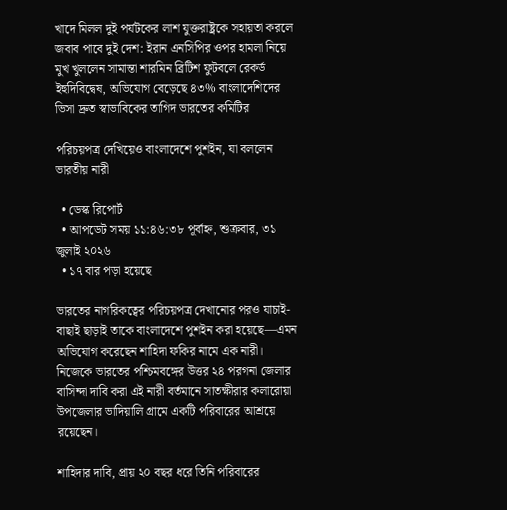খাদে মিলল দুই পর্যটকের লাশ যুক্তরাষ্ট্রকে সহায়তা করলে জবাব পাবে দুই দেশ: ইরান এনসিপির ওপর হামলা নিয়ে মুখ খুললেন সামান্তা শারমিন ব্রিটিশ ফুটবলে রেকর্ড ইহুদিবিদ্বেষ, অভিযোগ বেড়েছে ৪৩% বাংলাদেশিদের ভিসা দ্রুত স্বাভাবিকের তাগিদ ভারতের কমিটির

পরিচয়পত্র দেখিয়েও বাংলাদেশে পুশইন, যা বললেন ভারতীয় নারী

  • ডেস্ক রিপোর্ট
  • আপডেট সময় ১১:৪৬:৩৮ পূর্বাহ্ন, শুক্রবার, ৩১ জুলাই ২০২৬
  • ১৭ বার পড়া হয়েছে

ভারতের নাগরিকত্বের পরিচয়পত্র দেখানোর পরও যাচাই-বাছাই ছাড়াই তাকে বাংলাদেশে পুশইন করা হয়েছে—এমন অভিযোগ করেছেন শাহিদা ফকির নামে এক নারী। নিজেকে ভারতের পশ্চিমবঙ্গের উত্তর ২৪ পরগনা জেলার বাসিন্দা দাবি করা এই নারী বর্তমানে সাতক্ষীরার কলারোয়া উপজেলার ভাদিয়ালি গ্রামে একটি পরিবারের আশ্রয়ে রয়েছেন।

শাহিদার দাবি, প্রায় ২০ বছর ধরে তিনি পরিবারের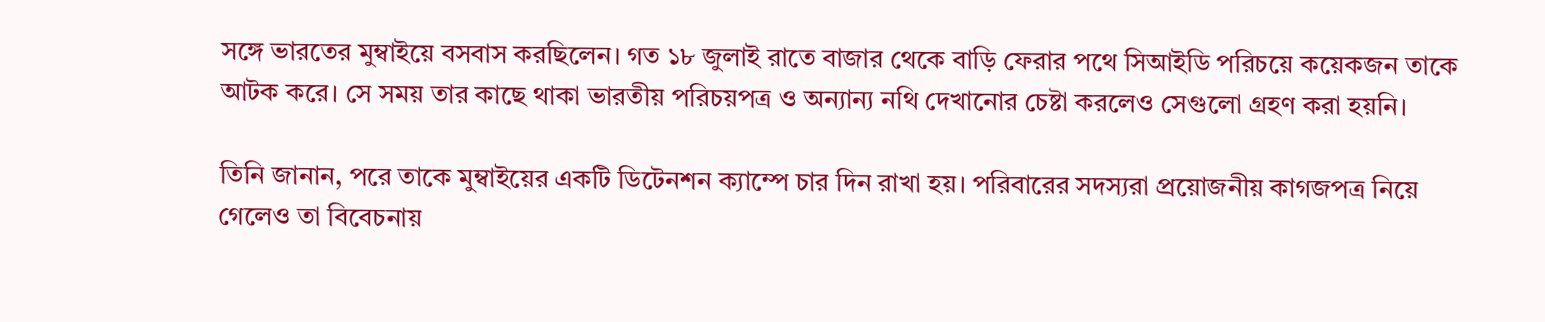সঙ্গে ভারতের মুম্বাইয়ে বসবাস করছিলেন। গত ১৮ জুলাই রাতে বাজার থেকে বাড়ি ফেরার পথে সিআইডি পরিচয়ে কয়েকজন তাকে আটক করে। সে সময় তার কাছে থাকা ভারতীয় পরিচয়পত্র ও অন্যান্য নথি দেখানোর চেষ্টা করলেও সেগুলো গ্রহণ করা হয়নি।

তিনি জানান, পরে তাকে মুম্বাইয়ের একটি ডিটেনশন ক্যাম্পে চার দিন রাখা হয়। পরিবারের সদস্যরা প্রয়োজনীয় কাগজপত্র নিয়ে গেলেও তা বিবেচনায়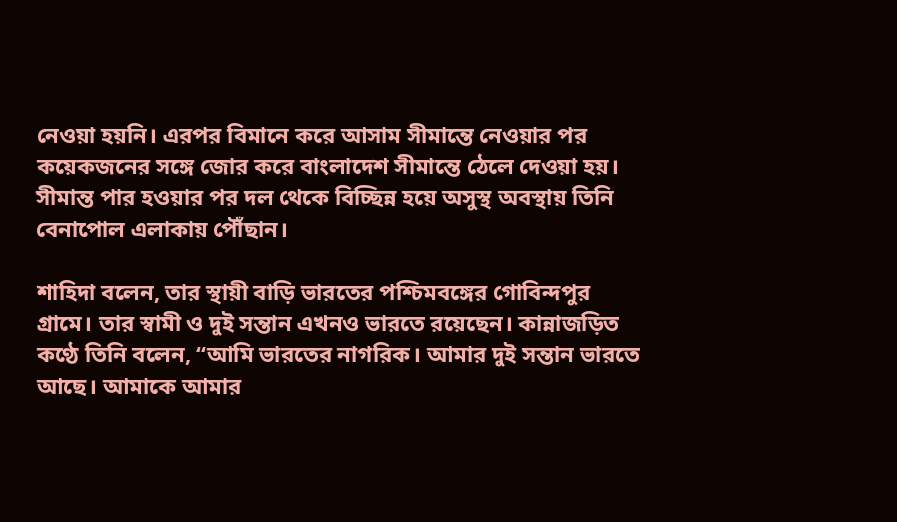নেওয়া হয়নি। এরপর বিমানে করে আসাম সীমান্তে নেওয়ার পর কয়েকজনের সঙ্গে জোর করে বাংলাদেশ সীমান্তে ঠেলে দেওয়া হয়। সীমান্ত পার হওয়ার পর দল থেকে বিচ্ছিন্ন হয়ে অসুস্থ অবস্থায় তিনি বেনাপোল এলাকায় পৌঁছান।

শাহিদা বলেন, তার স্থায়ী বাড়ি ভারতের পশ্চিমবঙ্গের গোবিন্দপুর গ্রামে। তার স্বামী ও দুই সন্তান এখনও ভারতে রয়েছেন। কান্নাজড়িত কণ্ঠে তিনি বলেন, “আমি ভারতের নাগরিক। আমার দুই সন্তান ভারতে আছে। আমাকে আমার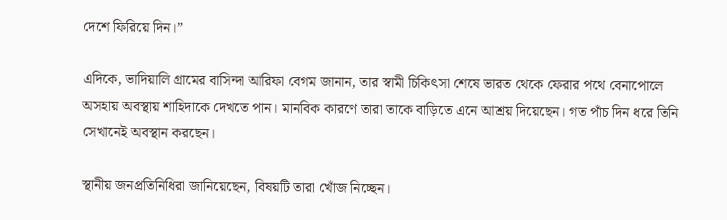দেশে ফিরিয়ে দিন।”

এদিকে, ভাদিয়ালি গ্রামের বাসিন্দা আরিফা বেগম জানান, তার স্বামী চিকিৎসা শেষে ভারত থেকে ফেরার পথে বেনাপোলে অসহায় অবস্থায় শাহিদাকে দেখতে পান। মানবিক কারণে তারা তাকে বাড়িতে এনে আশ্রয় দিয়েছেন। গত পাঁচ দিন ধরে তিনি সেখানেই অবস্থান করছেন।

স্থানীয় জনপ্রতিনিধিরা জানিয়েছেন, বিষয়টি তারা খোঁজ নিচ্ছেন।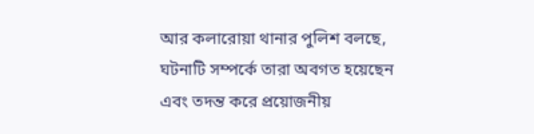আর কলারোয়া থানার পুলিশ বলছে, ঘটনাটি সম্পর্কে তারা অবগত হয়েছেন এবং তদন্ত করে প্রয়োজনীয়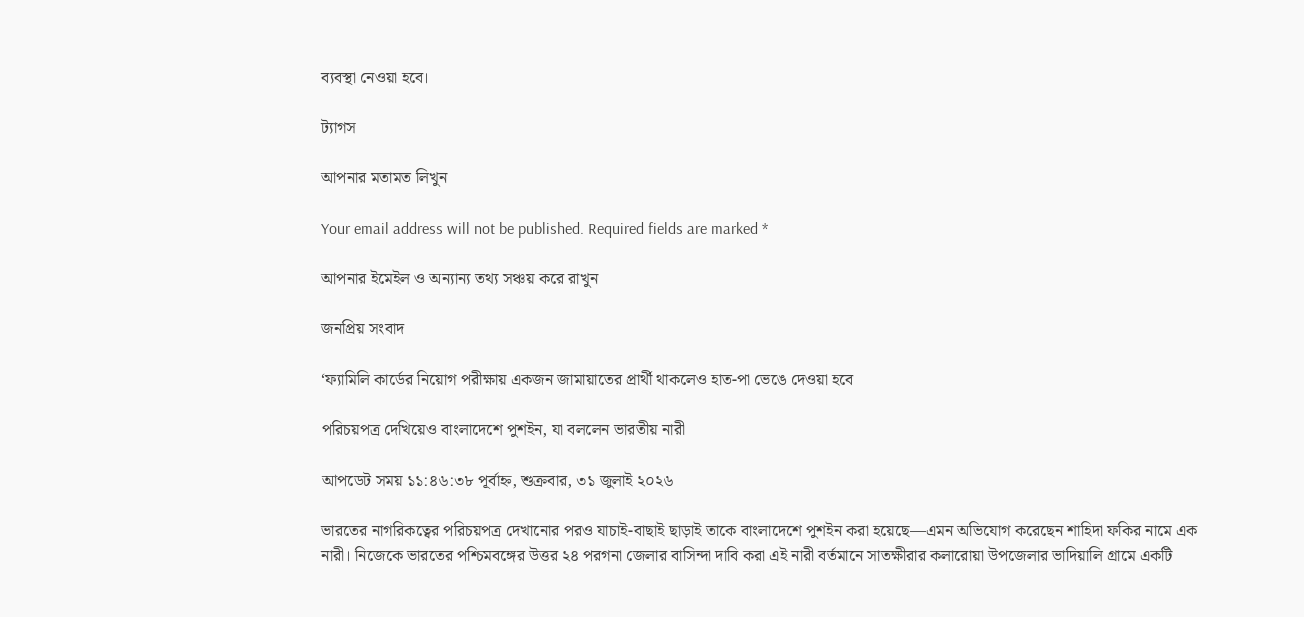ব্যবস্থা নেওয়া হবে।

ট্যাগস

আপনার মতামত লিখুন

Your email address will not be published. Required fields are marked *

আপনার ইমেইল ও অন্যান্য তথ্য সঞ্চয় করে রাখুন

জনপ্রিয় সংবাদ

‘ফ্যামিলি কার্ডের নিয়োগ পরীক্ষায় একজন জামায়াতের প্রার্থী থাকলেও হাত-পা ভেঙে দেওয়া হবে

পরিচয়পত্র দেখিয়েও বাংলাদেশে পুশইন, যা বললেন ভারতীয় নারী

আপডেট সময় ১১:৪৬:৩৮ পূর্বাহ্ন, শুক্রবার, ৩১ জুলাই ২০২৬

ভারতের নাগরিকত্বের পরিচয়পত্র দেখানোর পরও যাচাই-বাছাই ছাড়াই তাকে বাংলাদেশে পুশইন করা হয়েছে—এমন অভিযোগ করেছেন শাহিদা ফকির নামে এক নারী। নিজেকে ভারতের পশ্চিমবঙ্গের উত্তর ২৪ পরগনা জেলার বাসিন্দা দাবি করা এই নারী বর্তমানে সাতক্ষীরার কলারোয়া উপজেলার ভাদিয়ালি গ্রামে একটি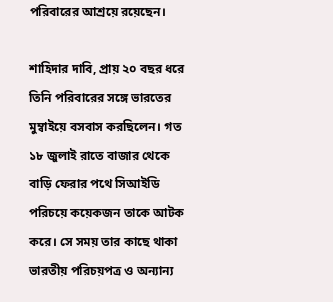পরিবারের আশ্রয়ে রয়েছেন।

শাহিদার দাবি, প্রায় ২০ বছর ধরে তিনি পরিবারের সঙ্গে ভারতের মুম্বাইয়ে বসবাস করছিলেন। গত ১৮ জুলাই রাতে বাজার থেকে বাড়ি ফেরার পথে সিআইডি পরিচয়ে কয়েকজন তাকে আটক করে। সে সময় তার কাছে থাকা ভারতীয় পরিচয়পত্র ও অন্যান্য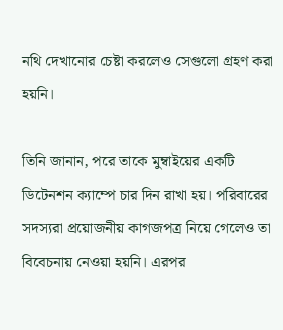নথি দেখানোর চেষ্টা করলেও সেগুলো গ্রহণ করা হয়নি।

তিনি জানান, পরে তাকে মুম্বাইয়ের একটি ডিটেনশন ক্যাম্পে চার দিন রাখা হয়। পরিবারের সদস্যরা প্রয়োজনীয় কাগজপত্র নিয়ে গেলেও তা বিবেচনায় নেওয়া হয়নি। এরপর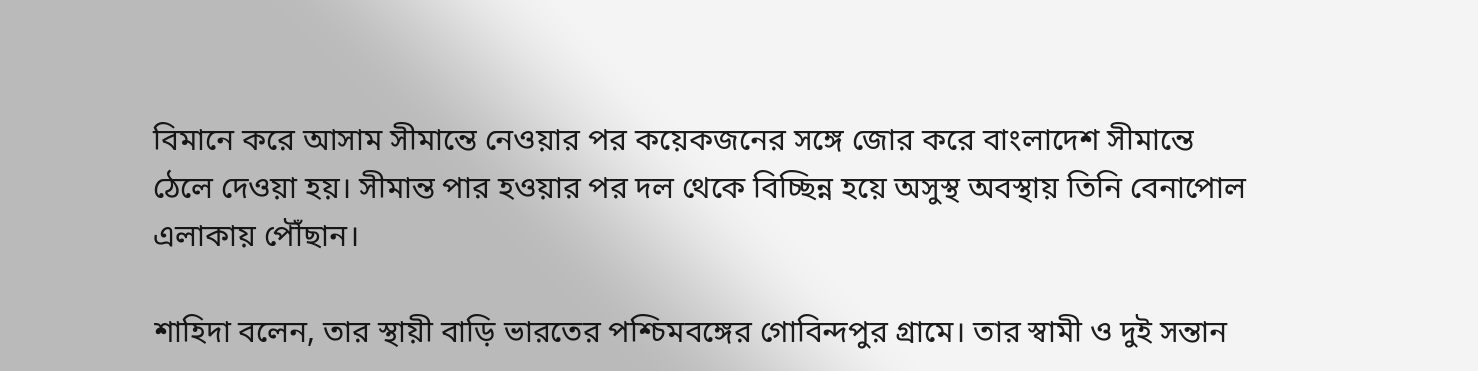বিমানে করে আসাম সীমান্তে নেওয়ার পর কয়েকজনের সঙ্গে জোর করে বাংলাদেশ সীমান্তে ঠেলে দেওয়া হয়। সীমান্ত পার হওয়ার পর দল থেকে বিচ্ছিন্ন হয়ে অসুস্থ অবস্থায় তিনি বেনাপোল এলাকায় পৌঁছান।

শাহিদা বলেন, তার স্থায়ী বাড়ি ভারতের পশ্চিমবঙ্গের গোবিন্দপুর গ্রামে। তার স্বামী ও দুই সন্তান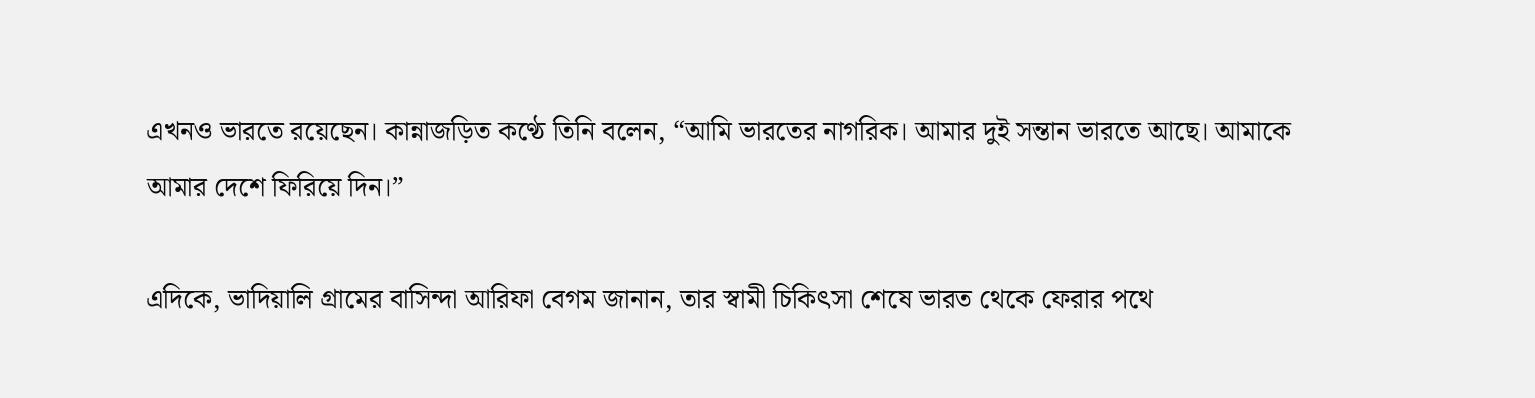এখনও ভারতে রয়েছেন। কান্নাজড়িত কণ্ঠে তিনি বলেন, “আমি ভারতের নাগরিক। আমার দুই সন্তান ভারতে আছে। আমাকে আমার দেশে ফিরিয়ে দিন।”

এদিকে, ভাদিয়ালি গ্রামের বাসিন্দা আরিফা বেগম জানান, তার স্বামী চিকিৎসা শেষে ভারত থেকে ফেরার পথে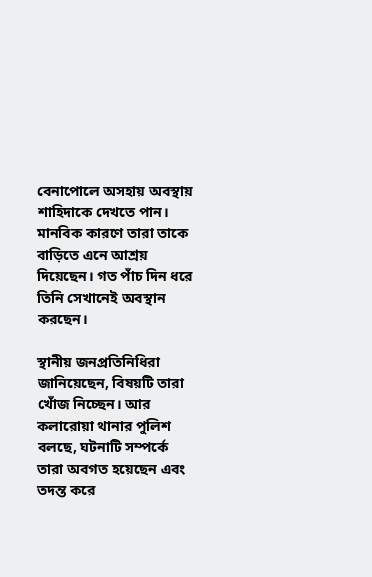বেনাপোলে অসহায় অবস্থায় শাহিদাকে দেখতে পান। মানবিক কারণে তারা তাকে বাড়িতে এনে আশ্রয় দিয়েছেন। গত পাঁচ দিন ধরে তিনি সেখানেই অবস্থান করছেন।

স্থানীয় জনপ্রতিনিধিরা জানিয়েছেন, বিষয়টি তারা খোঁজ নিচ্ছেন। আর কলারোয়া থানার পুলিশ বলছে, ঘটনাটি সম্পর্কে তারা অবগত হয়েছেন এবং তদন্ত করে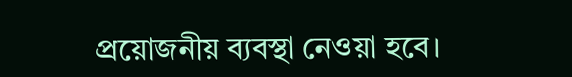প্রয়োজনীয় ব্যবস্থা নেওয়া হবে।